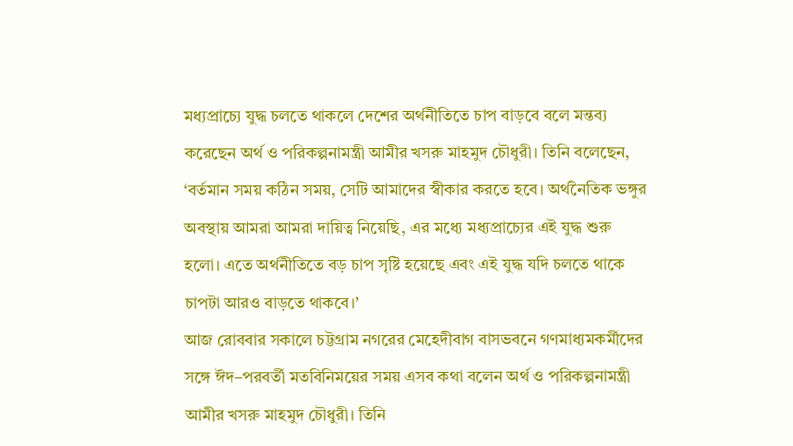মধ্যপ্রাচ্যে যুদ্ধ চলতে থাকলে দেশের অর্থনীতিতে চাপ বাড়বে বলে মন্তব্য করেছেন অর্থ ও পরিকল্পনামন্ত্রী আমীর খসরু মাহমুদ চৌধুরী। তিনি বলেছেন, ‘বর্তমান সময় কঠিন সময়, সেটি আমাদের স্বীকার করতে হবে। অর্থনৈতিক ভঙ্গুর অবস্থায় আমরা আমরা দায়িত্ব নিয়েছি, এর মধ্যে মধ্যপ্রাচ্যের এই যুদ্ধ শুরু হলো। এতে অর্থনীতিতে বড় চাপ সৃষ্টি হয়েছে এবং এই যুদ্ধ যদি চলতে থাকে চাপটা আরও বাড়তে থাকবে।’
আজ রোববার সকালে চট্টগ্রাম নগরের মেহেদীবাগ বাসভবনে গণমাধ্যমকর্মীদের সঙ্গে ঈদ–পরবর্তী মতবিনিময়ের সময় এসব কথা বলেন অর্থ ও পরিকল্পনামন্ত্রী আমীর খসরু মাহমুদ চৌধুরী। তিনি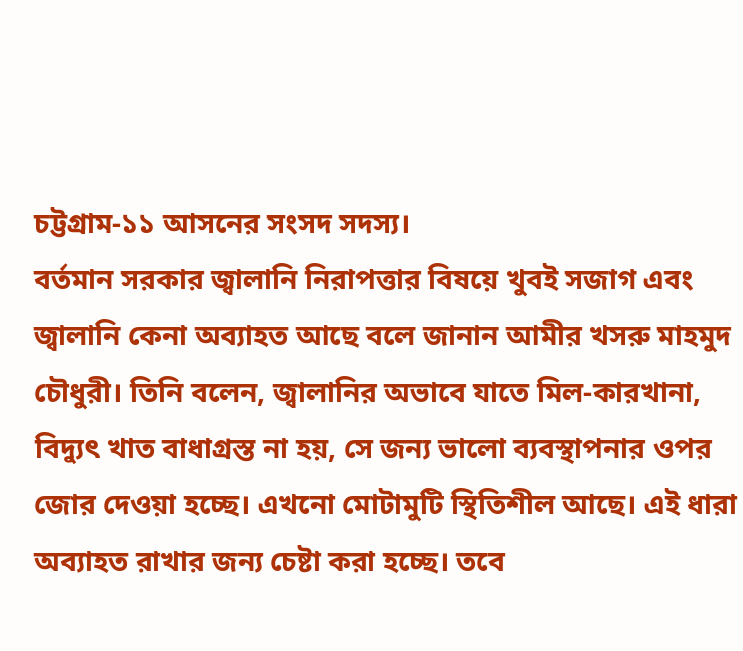চট্টগ্রাম-১১ আসনের সংসদ সদস্য।
বর্তমান সরকার জ্বালানি নিরাপত্তার বিষয়ে খুবই সজাগ এবং জ্বালানি কেনা অব্যাহত আছে বলে জানান আমীর খসরু মাহমুদ চৌধুরী। তিনি বলেন, জ্বালানির অভাবে যাতে মিল-কারখানা, বিদ্যুৎ খাত বাধাগ্রস্ত না হয়, সে জন্য ভালো ব্যবস্থাপনার ওপর জোর দেওয়া হচ্ছে। এখনো মোটামুটি স্থিতিশীল আছে। এই ধারা অব্যাহত রাখার জন্য চেষ্টা করা হচ্ছে। তবে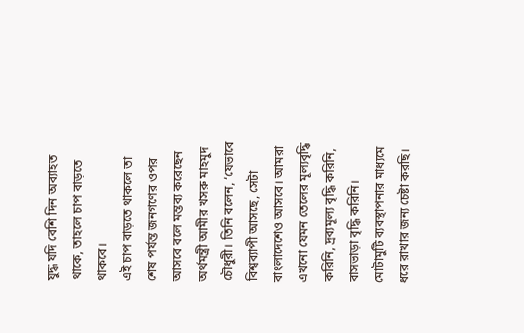যুদ্ধ যদি বেশি দিন অব্যাহত থাকে, তাহলে চাপ বাড়তে থাকবে।
এই চাপ বাড়তে থাকলে তা শেষ পর্যন্ত জনগণের ওপর আসবে বলে মন্তব্য করেছেন অর্থমন্ত্রী আমীর খসরু মাহমুদ চৌধুরী। তিনি বলেন, ‘যেভাবে বিশ্বব্যাপী আসছে, সেটা বাংলাদেশেও আসবে। আমরা এখনো যেমন তেলের মূল্যবৃদ্ধি করিনি, দ্রব্যমূল্য বৃদ্ধি করিনি, বাসভাড়া বৃদ্ধি করিনি। মোটামুটি ব্যবস্থাপনার মাধ্যমে ধরে রাখার জন্য চেষ্টা করছি।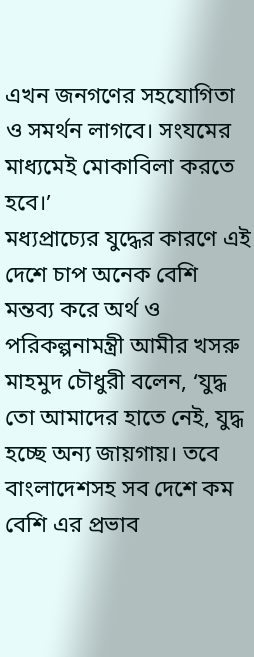এখন জনগণের সহযোগিতা ও সমর্থন লাগবে। সংযমের মাধ্যমেই মোকাবিলা করতে হবে।’
মধ্যপ্রাচ্যের যুদ্ধের কারণে এই দেশে চাপ অনেক বেশি মন্তব্য করে অর্থ ও পরিকল্পনামন্ত্রী আমীর খসরু মাহমুদ চৌধুরী বলেন, ‘যুদ্ধ তো আমাদের হাতে নেই, যুদ্ধ হচ্ছে অন্য জায়গায়। তবে বাংলাদেশসহ সব দেশে কম বেশি এর প্রভাব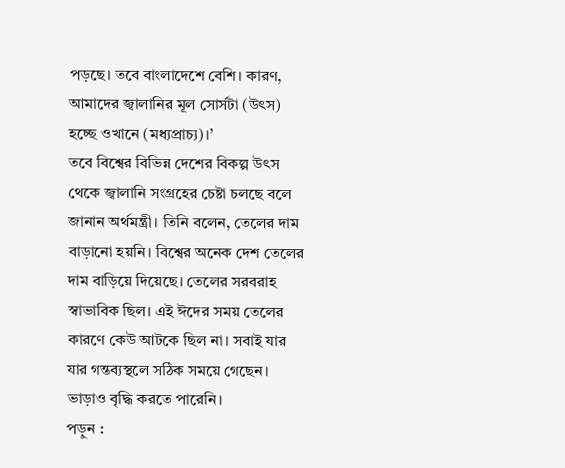পড়ছে। তবে বাংলাদেশে বেশি। কারণ, আমাদের জ্বালানির মূল সোর্সটা (উৎস) হচ্ছে ওখানে (মধ্যপ্রাচ্য)।’
তবে বিশ্বের বিভিন্ন দেশের বিকল্প উৎস থেকে জ্বালানি সংগ্রহের চেষ্টা চলছে বলে জানান অর্থমন্ত্রী। তিনি বলেন, তেলের দাম বাড়ানো হয়নি। বিশ্বের অনেক দেশ তেলের দাম বাড়িয়ে দিয়েছে। তেলের সরবরাহ স্বাভাবিক ছিল। এই ঈদের সময় তেলের কারণে কেউ আটকে ছিল না। সবাই যার যার গন্তব্যস্থলে সঠিক সময়ে গেছেন। ভাড়াও বৃদ্ধি করতে পারেনি।
পড়ুন :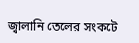জ্বালানি তেলের সংকটে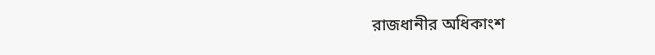রাজধানীর অধিকাংশ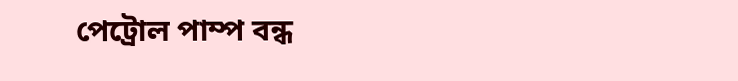পেট্রোল পাম্প বন্ধ